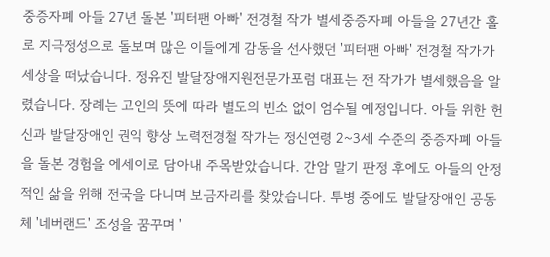중증자폐 아들 27년 돌본 '피터팬 아빠' 전경철 작가 별세중증자폐 아들을 27년간 홀로 지극정성으로 돌보며 많은 이들에게 감동을 선사했던 '피터팬 아빠' 전경철 작가가 세상을 떠났습니다. 정유진 발달장애지원전문가포럼 대표는 전 작가가 별세했음을 알렸습니다. 장례는 고인의 뜻에 따라 별도의 빈소 없이 엄수될 예정입니다. 아들 위한 헌신과 발달장애인 권익 향상 노력전경철 작가는 정신연령 2~3세 수준의 중증자폐 아들을 돌본 경험을 에세이로 담아내 주목받았습니다. 간암 말기 판정 후에도 아들의 안정적인 삶을 위해 전국을 다니며 보금자리를 찾았습니다. 투병 중에도 발달장애인 공동체 '네버랜드' 조성을 꿈꾸며 '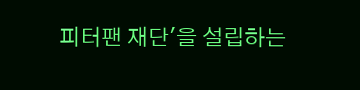피터팬 재단'을 설립하는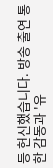등 헌신했습니다. 방송 출연 통한 감동과 '유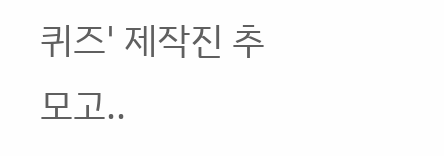퀴즈' 제작진 추모고..